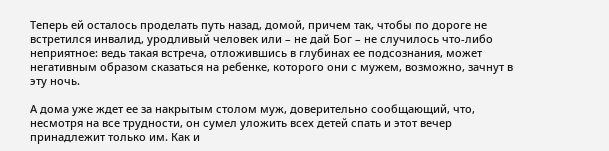Теперь ей осталось проделать путь назад, домой, причем так, чтобы по дороге не встретился инвалид, уродливый человек или – не дай Бог – не случилось что-либо неприятное: ведь такая встреча, отложившись в глубинах ее подсознания, может негативным образом сказаться на ребенке, которого они с мужем, возможно, зачнут в эту ночь.

А дома уже ждет ее за накрытым столом муж, доверительно сообщающий, что, несмотря на все трудности, он сумел уложить всех детей спать и этот вечер принадлежит только им. Как и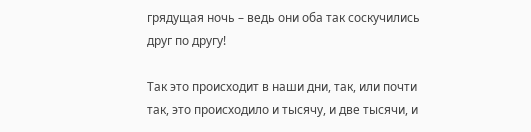грядущая ночь – ведь они оба так соскучились друг по другу!

Так это происходит в наши дни, так, или почти так, это происходило и тысячу, и две тысячи, и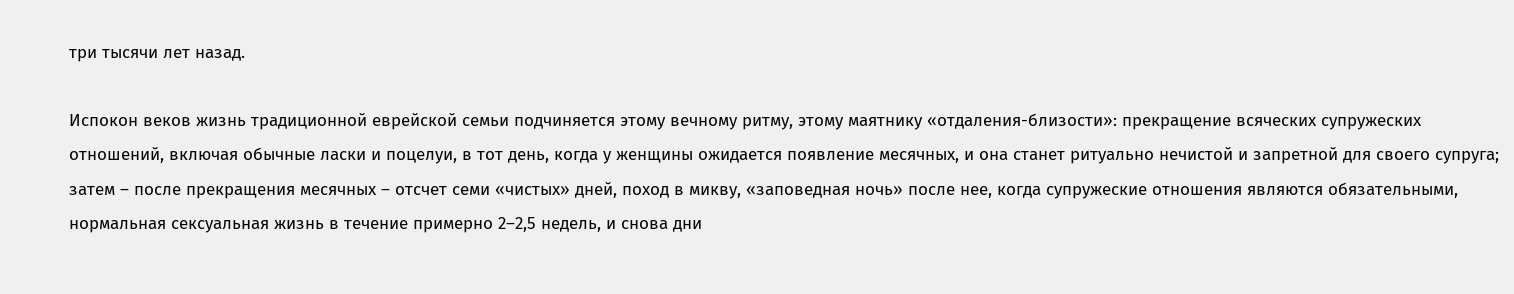три тысячи лет назад.

Испокон веков жизнь традиционной еврейской семьи подчиняется этому вечному ритму, этому маятнику «отдаления-близости»: прекращение всяческих супружеских отношений, включая обычные ласки и поцелуи, в тот день, когда у женщины ожидается появление месячных, и она станет ритуально нечистой и запретной для своего супруга; затем – после прекращения месячных – отсчет семи «чистых» дней, поход в микву, «заповедная ночь» после нее, когда супружеские отношения являются обязательными, нормальная сексуальная жизнь в течение примерно 2–2,5 недель, и снова дни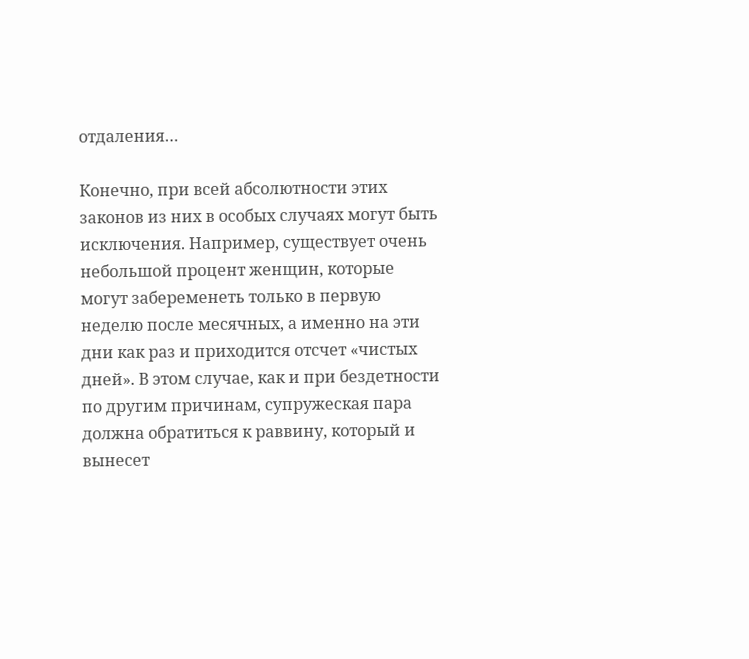отдаления…

Конечно, при всей абсолютности этих законов из них в особых случаях могут быть исключения. Например, существует очень небольшой процент женщин, которые могут забеременеть только в первую неделю после месячных, а именно на эти дни как раз и приходится отсчет «чистых дней». В этом случае, как и при бездетности по другим причинам, супружеская пара должна обратиться к раввину, который и вынесет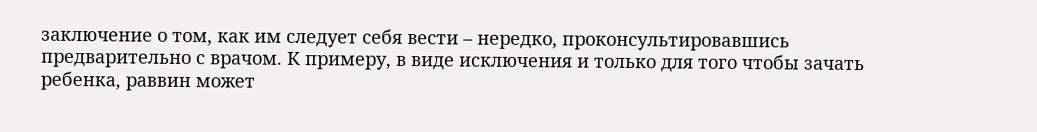заключение о том, как им следует себя вести – нередко, проконсультировавшись предварительно с врачом. К примеру, в виде исключения и только для того чтобы зачать ребенка, раввин может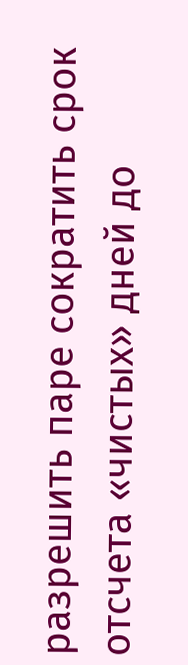разрешить паре сократить срок отсчета «чистых» дней до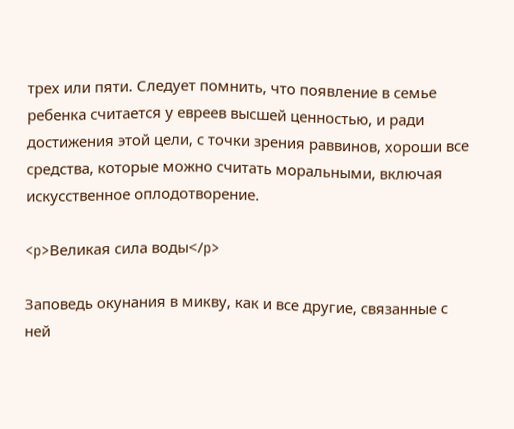трех или пяти. Следует помнить, что появление в семье ребенка считается у евреев высшей ценностью, и ради достижения этой цели, с точки зрения раввинов, хороши все средства, которые можно считать моральными, включая искусственное оплодотворение.

<p>Великая сила воды</p>

Заповедь окунания в микву, как и все другие, связанные с ней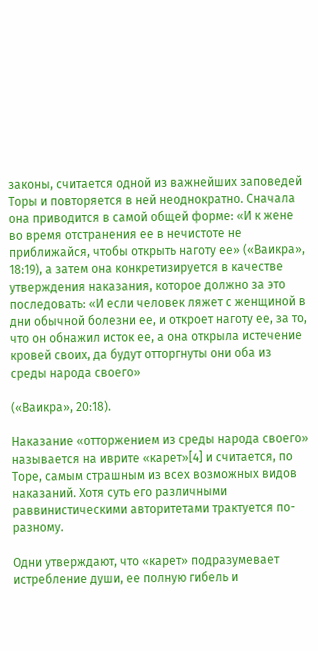законы, считается одной из важнейших заповедей Торы и повторяется в ней неоднократно. Сначала она приводится в самой общей форме: «И к жене во время отстранения ее в нечистоте не приближайся, чтобы открыть наготу ее» («Ваикра», 18:19), а затем она конкретизируется в качестве утверждения наказания, которое должно за это последовать: «И если человек ляжет с женщиной в дни обычной болезни ее, и откроет наготу ее, за то, что он обнажил исток ее, а она открыла истечение кровей своих, да будут отторгнуты они оба из среды народа своего»

(«Ваикра», 20:18).

Наказание «отторжением из среды народа своего» называется на иврите «карет»[4] и считается, по Торе, самым страшным из всех возможных видов наказаний. Хотя суть его различными раввинистическими авторитетами трактуется по-разному.

Одни утверждают, что «карет» подразумевает истребление души, ее полную гибель и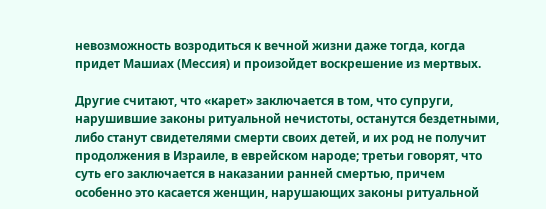невозможность возродиться к вечной жизни даже тогда, когда придет Машиах (Мессия) и произойдет воскрешение из мертвых.

Другие считают, что «карет» заключается в том, что супруги, нарушившие законы ритуальной нечистоты, останутся бездетными, либо станут свидетелями смерти своих детей, и их род не получит продолжения в Израиле, в еврейском народе; третьи говорят, что суть его заключается в наказании ранней смертью, причем особенно это касается женщин, нарушающих законы ритуальной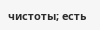чистоты; есть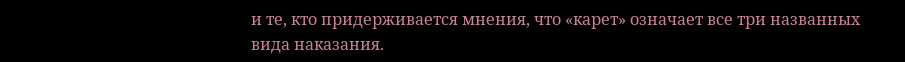и те, кто придерживается мнения, что «карет» означает все три названных вида наказания.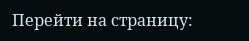Перейти на страницу: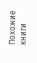Похожие книги